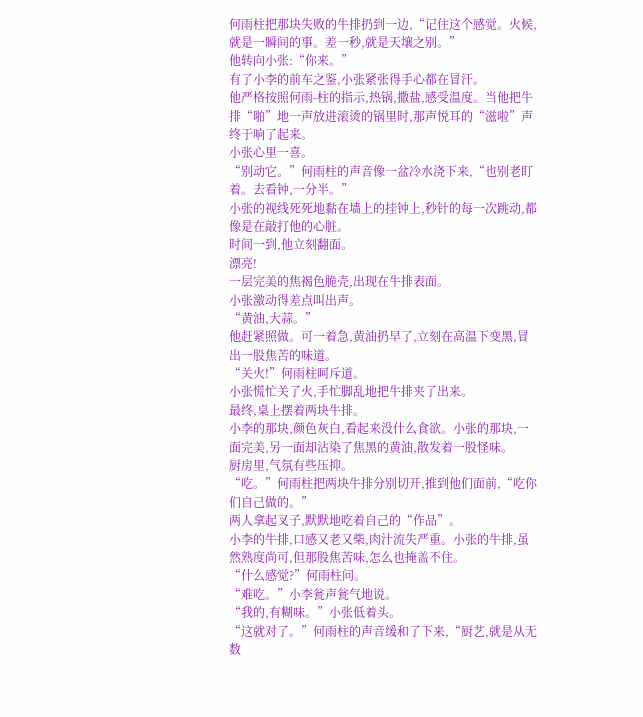何雨柱把那块失败的牛排扔到一边,“记住这个感觉。火候,就是一瞬间的事。差一秒,就是天壤之别。”
他转向小张:“你来。”
有了小李的前车之鉴,小张紧张得手心都在冒汗。
他严格按照何雨-柱的指示,热锅,撒盐,感受温度。当他把牛排“啪”地一声放进滚烫的锅里时,那声悦耳的“滋啦”声终于响了起来。
小张心里一喜。
“别动它。”何雨柱的声音像一盆冷水浇下来,“也别老盯着。去看钟,一分半。”
小张的视线死死地黏在墙上的挂钟上,秒针的每一次跳动,都像是在敲打他的心脏。
时间一到,他立刻翻面。
漂亮!
一层完美的焦褐色脆壳,出现在牛排表面。
小张激动得差点叫出声。
“黄油,大蒜。”
他赶紧照做。可一着急,黄油扔早了,立刻在高温下变黑,冒出一股焦苦的味道。
“关火!”何雨柱呵斥道。
小张慌忙关了火,手忙脚乱地把牛排夹了出来。
最终,桌上摆着两块牛排。
小李的那块,颜色灰白,看起来没什么食欲。小张的那块,一面完美,另一面却沾染了焦黑的黄油,散发着一股怪味。
厨房里,气氛有些压抑。
“吃。”何雨柱把两块牛排分别切开,推到他们面前,“吃你们自己做的。”
两人拿起叉子,默默地吃着自己的“作品”。
小李的牛排,口感又老又柴,肉汁流失严重。小张的牛排,虽然熟度尚可,但那股焦苦味,怎么也掩盖不住。
“什么感觉?”何雨柱问。
“难吃。”小李瓮声瓮气地说。
“我的,有糊味。”小张低着头。
“这就对了。”何雨柱的声音缓和了下来,“厨艺,就是从无数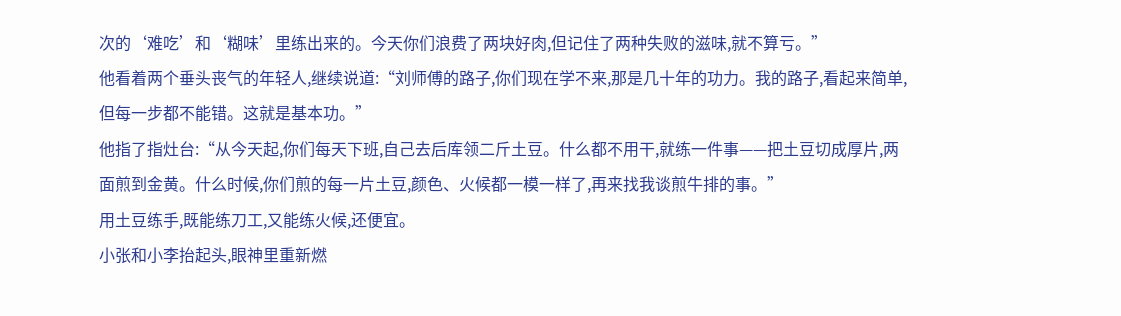次的‘难吃’和‘糊味’里练出来的。今天你们浪费了两块好肉,但记住了两种失败的滋味,就不算亏。”
他看着两个垂头丧气的年轻人,继续说道:“刘师傅的路子,你们现在学不来,那是几十年的功力。我的路子,看起来简单,但每一步都不能错。这就是基本功。”
他指了指灶台:“从今天起,你们每天下班,自己去后库领二斤土豆。什么都不用干,就练一件事——把土豆切成厚片,两面煎到金黄。什么时候,你们煎的每一片土豆,颜色、火候都一模一样了,再来找我谈煎牛排的事。”
用土豆练手,既能练刀工,又能练火候,还便宜。
小张和小李抬起头,眼神里重新燃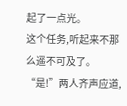起了一点光。
这个任务,听起来不那么遥不可及了。
“是!”两人齐声应道,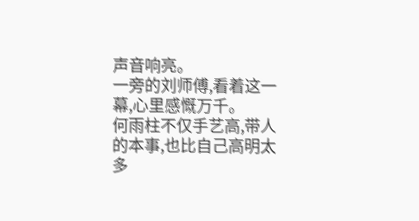声音响亮。
一旁的刘师傅,看着这一幕,心里感慨万千。
何雨柱不仅手艺高,带人的本事,也比自己高明太多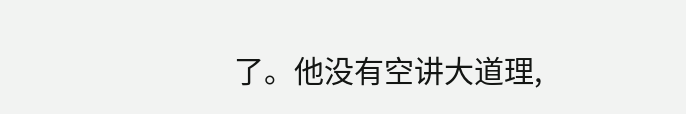了。他没有空讲大道理,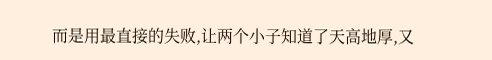而是用最直接的失败,让两个小子知道了天高地厚,又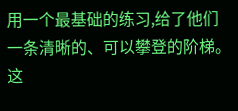用一个最基础的练习,给了他们一条清晰的、可以攀登的阶梯。
这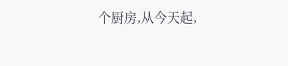个厨房,从今天起,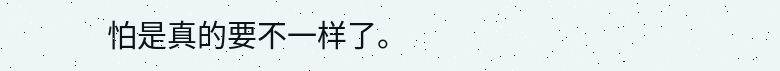怕是真的要不一样了。